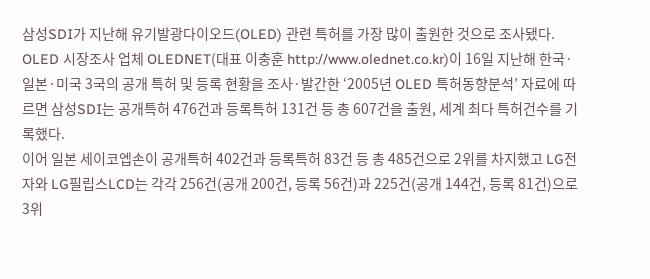삼성SDI가 지난해 유기발광다이오드(OLED) 관련 특허를 가장 많이 출원한 것으로 조사됐다.
OLED 시장조사 업체 OLEDNET(대표 이충훈 http://www.olednet.co.kr)이 16일 지난해 한국·일본·미국 3국의 공개 특허 및 등록 현황을 조사·발간한 ‘2005년 OLED 특허동향분석’ 자료에 따르면 삼성SDI는 공개특허 476건과 등록특허 131건 등 총 607건을 출원, 세계 최다 특허건수를 기록했다.
이어 일본 세이코엡손이 공개특허 402건과 등록특허 83건 등 총 485건으로 2위를 차지했고 LG전자와 LG필립스LCD는 각각 256건(공개 200건, 등록 56건)과 225건(공개 144건, 등록 81건)으로 3위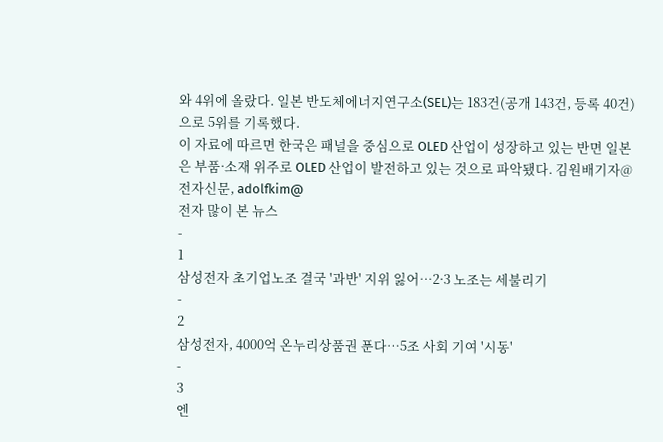와 4위에 올랐다. 일본 반도체에너지연구소(SEL)는 183건(공개 143건, 등록 40건)으로 5위를 기록했다.
이 자료에 따르면 한국은 패널을 중심으로 OLED 산업이 성장하고 있는 반면 일본은 부품·소재 위주로 OLED 산업이 발전하고 있는 것으로 파악됐다. 김원배기자@전자신문, adolfkim@
전자 많이 본 뉴스
-
1
삼성전자 초기업노조 결국 '과반' 지위 잃어…2·3 노조는 세불리기
-
2
삼성전자, 4000억 온누리상품권 푼다…5조 사회 기여 '시동'
-
3
엔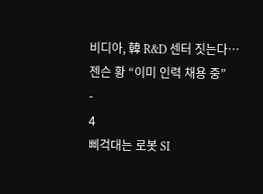비디아, 韓 R&D 센터 짓는다…젠슨 황 “이미 인력 채용 중”
-
4
삐걱대는 로봇 SI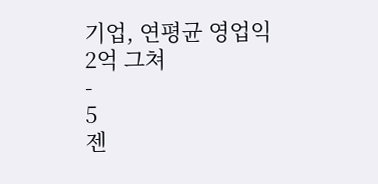기업, 연평균 영업익 2억 그쳐
-
5
젠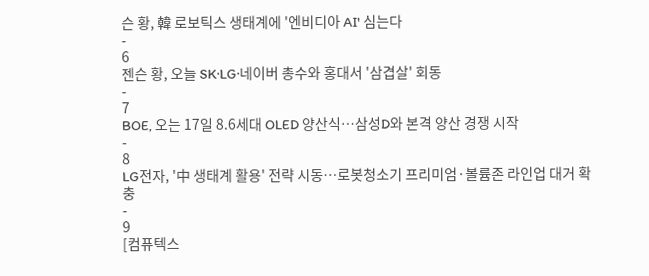슨 황, 韓 로보틱스 생태계에 '엔비디아 AI' 심는다
-
6
젠슨 황, 오늘 SK·LG·네이버 총수와 홍대서 '삼겹살' 회동
-
7
BOE, 오는 17일 8.6세대 OLED 양산식…삼성D와 본격 양산 경쟁 시작
-
8
LG전자, '中 생태계 활용' 전략 시동…로봇청소기 프리미엄·볼륨존 라인업 대거 확충
-
9
[컴퓨텍스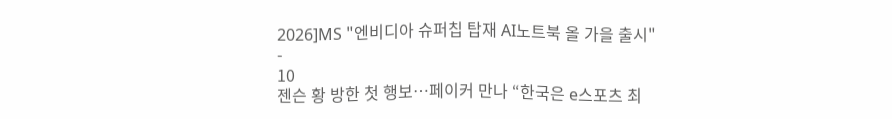2026]MS "엔비디아 슈퍼칩 탑재 AI노트북 올 가을 출시"
-
10
젠슨 황 방한 첫 행보…페이커 만나 “한국은 e스포츠 최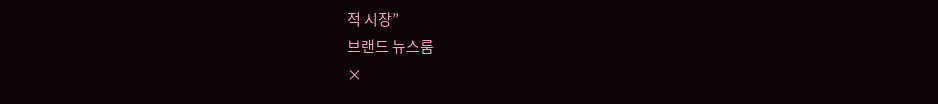적 시장”
브랜드 뉴스룸
×